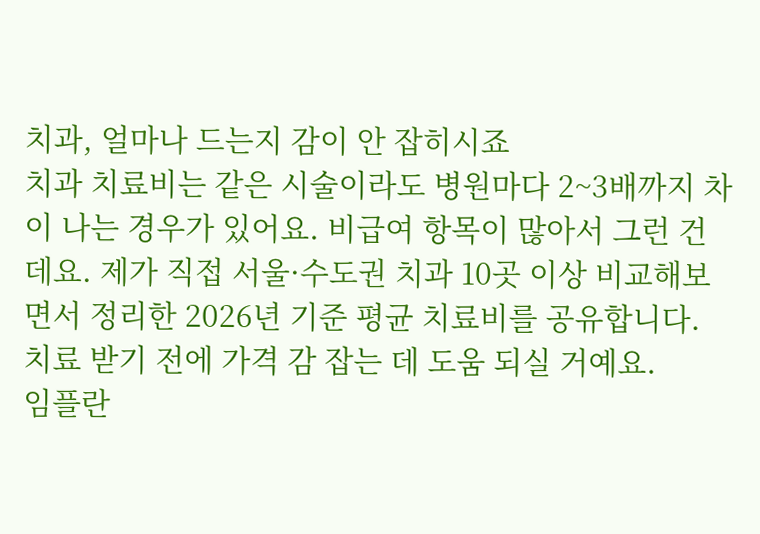치과, 얼마나 드는지 감이 안 잡히시죠
치과 치료비는 같은 시술이라도 병원마다 2~3배까지 차이 나는 경우가 있어요. 비급여 항목이 많아서 그런 건데요. 제가 직접 서울·수도권 치과 10곳 이상 비교해보면서 정리한 2026년 기준 평균 치료비를 공유합니다. 치료 받기 전에 가격 감 잡는 데 도움 되실 거예요.
임플란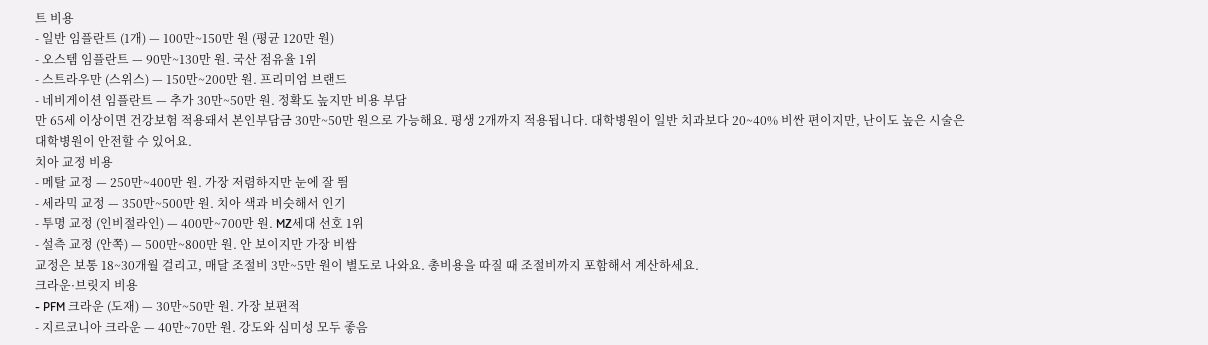트 비용
- 일반 임플란트 (1개) — 100만~150만 원 (평균 120만 원)
- 오스템 임플란트 — 90만~130만 원. 국산 점유율 1위
- 스트라우만 (스위스) — 150만~200만 원. 프리미엄 브랜드
- 네비게이션 임플란트 — 추가 30만~50만 원. 정확도 높지만 비용 부담
만 65세 이상이면 건강보험 적용돼서 본인부담금 30만~50만 원으로 가능해요. 평생 2개까지 적용됩니다. 대학병원이 일반 치과보다 20~40% 비싼 편이지만, 난이도 높은 시술은 대학병원이 안전할 수 있어요.
치아 교정 비용
- 메탈 교정 — 250만~400만 원. 가장 저렴하지만 눈에 잘 띔
- 세라믹 교정 — 350만~500만 원. 치아 색과 비슷해서 인기
- 투명 교정 (인비절라인) — 400만~700만 원. MZ세대 선호 1위
- 설측 교정 (안쪽) — 500만~800만 원. 안 보이지만 가장 비쌈
교정은 보통 18~30개월 걸리고, 매달 조절비 3만~5만 원이 별도로 나와요. 총비용을 따질 때 조절비까지 포함해서 계산하세요.
크라운·브릿지 비용
- PFM 크라운 (도재) — 30만~50만 원. 가장 보편적
- 지르코니아 크라운 — 40만~70만 원. 강도와 심미성 모두 좋음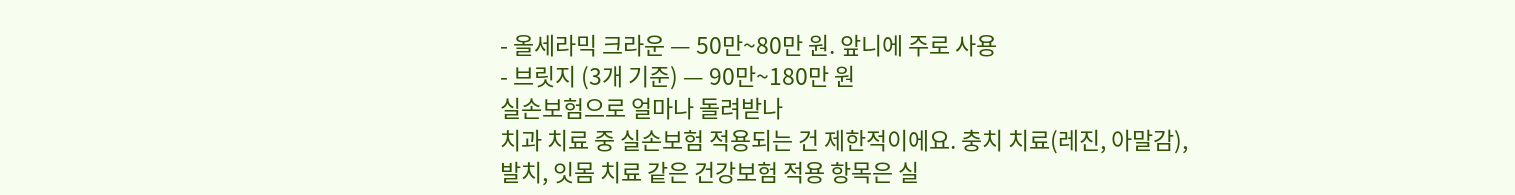- 올세라믹 크라운 — 50만~80만 원. 앞니에 주로 사용
- 브릿지 (3개 기준) — 90만~180만 원
실손보험으로 얼마나 돌려받나
치과 치료 중 실손보험 적용되는 건 제한적이에요. 충치 치료(레진, 아말감), 발치, 잇몸 치료 같은 건강보험 적용 항목은 실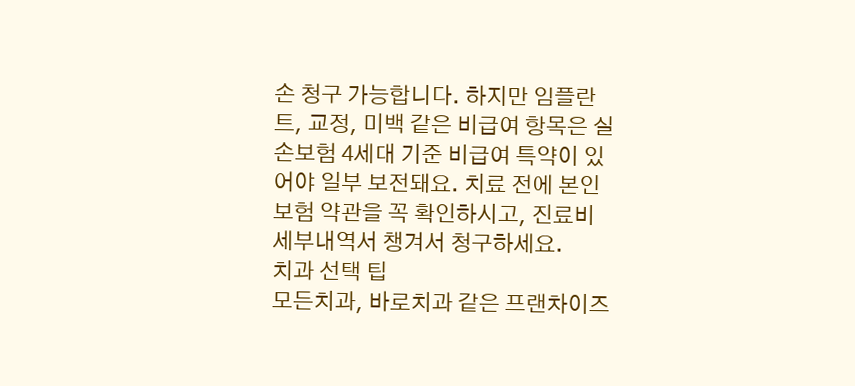손 청구 가능합니다. 하지만 임플란트, 교정, 미백 같은 비급여 항목은 실손보험 4세대 기준 비급여 특약이 있어야 일부 보전돼요. 치료 전에 본인 보험 약관을 꼭 확인하시고, 진료비 세부내역서 챙겨서 청구하세요.
치과 선택 팁
모든치과, 바로치과 같은 프랜차이즈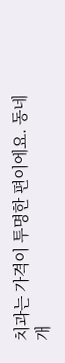치과는 가격이 투명한 편이에요. 동네 개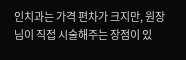인치과는 가격 편차가 크지만, 원장님이 직접 시술해주는 장점이 있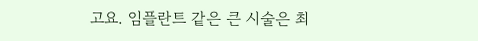고요. 임플란트 같은 큰 시술은 최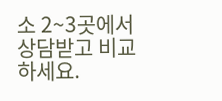소 2~3곳에서 상담받고 비교하세요.